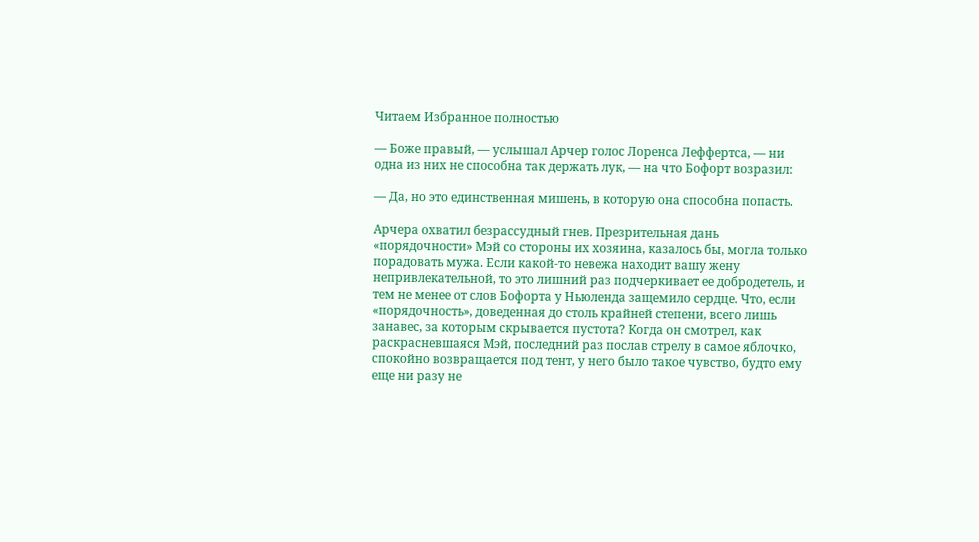Читаем Избранное полностью

— Боже правый, — услышал Арчер голос Лоренса Леффертса, — ни одна из них не способна так держать лук, — на что Бофорт возразил:

— Да, но это единственная мишень, в которую она способна попасть.

Арчера охватил безрассудный гнев. Презрительная дань «порядочности» Мэй со стороны их хозяина, казалось бы, могла только порадовать мужа. Если какой-то невежа находит вашу жену непривлекательной, то это лишний раз подчеркивает ее добродетель, и тем не менее от слов Бофорта у Ньюленда защемило сердце. Что, если «порядочность», доведенная до столь крайней степени, всего лишь занавес, за которым скрывается пустота? Когда он смотрел, как раскрасневшаяся Мэй, последний раз послав стрелу в самое яблочко, спокойно возвращается под тент, у него было такое чувство, будто ему еще ни разу не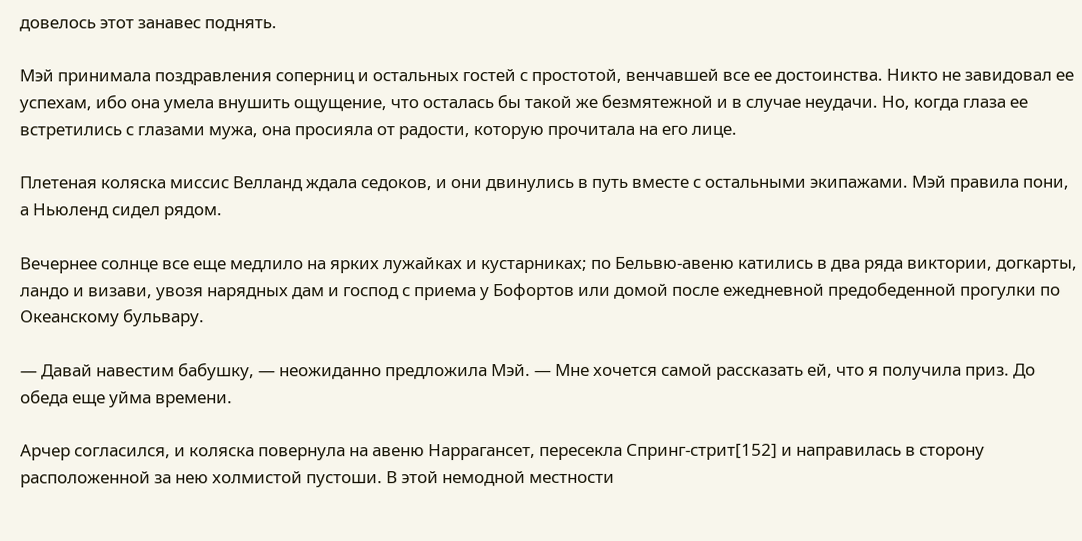довелось этот занавес поднять.

Мэй принимала поздравления соперниц и остальных гостей с простотой, венчавшей все ее достоинства. Никто не завидовал ее успехам, ибо она умела внушить ощущение, что осталась бы такой же безмятежной и в случае неудачи. Но, когда глаза ее встретились с глазами мужа, она просияла от радости, которую прочитала на его лице.

Плетеная коляска миссис Велланд ждала седоков, и они двинулись в путь вместе с остальными экипажами. Мэй правила пони, а Ньюленд сидел рядом.

Вечернее солнце все еще медлило на ярких лужайках и кустарниках; по Бельвю-авеню катились в два ряда виктории, догкарты, ландо и визави, увозя нарядных дам и господ с приема у Бофортов или домой после ежедневной предобеденной прогулки по Океанскому бульвару.

— Давай навестим бабушку, — неожиданно предложила Мэй. — Мне хочется самой рассказать ей, что я получила приз. До обеда еще уйма времени.

Арчер согласился, и коляска повернула на авеню Наррагансет, пересекла Спринг-стрит[152] и направилась в сторону расположенной за нею холмистой пустоши. В этой немодной местности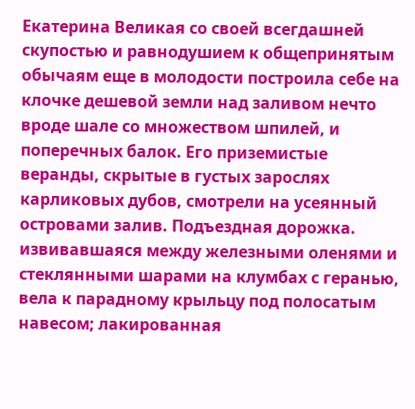Екатерина Великая со своей всегдашней скупостью и равнодушием к общепринятым обычаям еще в молодости построила себе на клочке дешевой земли над заливом нечто вроде шале со множеством шпилей, и поперечных балок. Его приземистые веранды, скрытые в густых зарослях карликовых дубов, смотрели на усеянный островами залив. Подъездная дорожка. извивавшаяся между железными оленями и стеклянными шарами на клумбах с геранью, вела к парадному крыльцу под полосатым навесом; лакированная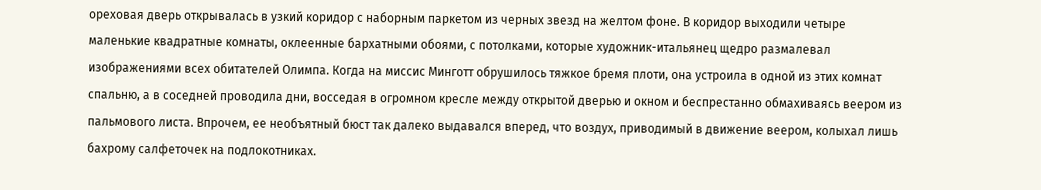ореховая дверь открывалась в узкий коридор с наборным паркетом из черных звезд на желтом фоне. В коридор выходили четыре маленькие квадратные комнаты, оклеенные бархатными обоями, с потолками, которые художник-итальянец щедро размалевал изображениями всех обитателей Олимпа. Когда на миссис Минготт обрушилось тяжкое бремя плоти, она устроила в одной из этих комнат спальню, а в соседней проводила дни, восседая в огромном кресле между открытой дверью и окном и беспрестанно обмахиваясь веером из пальмового листа. Впрочем, ее необъятный бюст так далеко выдавался вперед, что воздух, приводимый в движение веером, колыхал лишь бахрому салфеточек на подлокотниках.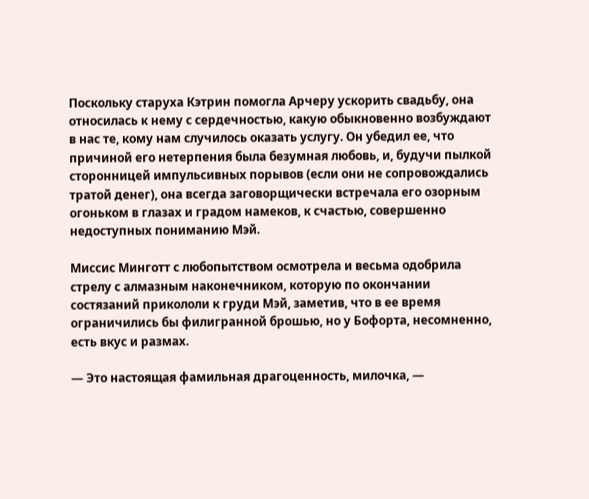Поскольку старуха Кэтрин помогла Арчеру ускорить свадьбу, она относилась к нему с сердечностью, какую обыкновенно возбуждают в нас те, кому нам случилось оказать услугу. Он убедил ее, что причиной его нетерпения была безумная любовь, и, будучи пылкой сторонницей импульсивных порывов (если они не сопровождались тратой денег), она всегда заговорщически встречала его озорным огоньком в глазах и градом намеков, к счастью, совершенно недоступных пониманию Мэй.

Миссис Минготт с любопытством осмотрела и весьма одобрила стрелу с алмазным наконечником, которую по окончании состязаний прикололи к груди Мэй, заметив, что в ее время ограничились бы филигранной брошью, но у Бофорта, несомненно, есть вкус и размах.

— Это настоящая фамильная драгоценность, милочка, —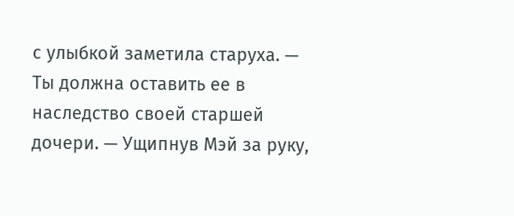с улыбкой заметила старуха. — Ты должна оставить ее в наследство своей старшей дочери. — Ущипнув Мэй за руку,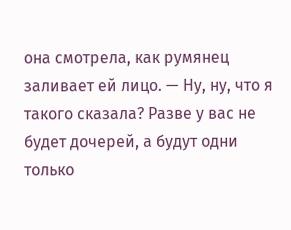она смотрела, как румянец заливает ей лицо. — Ну, ну, что я такого сказала? Разве у вас не будет дочерей, а будут одни только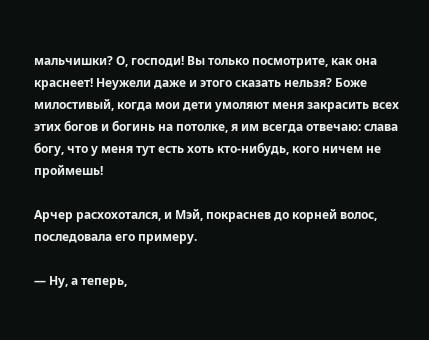мальчишки? О, господи! Вы только посмотрите, как она краснеет! Неужели даже и этого сказать нельзя? Боже милостивый, когда мои дети умоляют меня закрасить всех этих богов и богинь на потолке, я им всегда отвечаю: слава богу, что у меня тут есть хоть кто-нибудь, кого ничем не проймешь!

Арчер расхохотался, и Мэй, покраснев до корней волос, последовала его примеру.

— Ну, а теперь,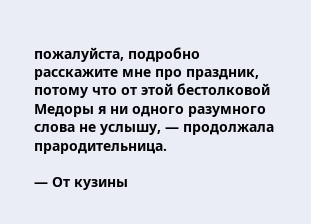пожалуйста, подробно расскажите мне про праздник, потому что от этой бестолковой Медоры я ни одного разумного слова не услышу, — продолжала прародительница.

— От кузины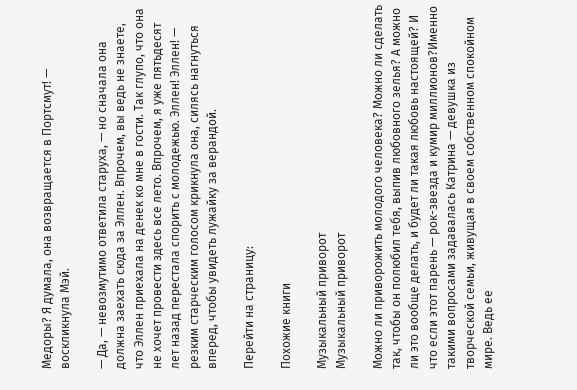Медоры? Я думала, она возвращается в Портсмут! — воскликнула Мэй.

— Да, — невозмутимо ответила старуха, — но сначала она должна заехать сюда за Эллен. Впрочем, вы ведь не знаете, что Эллен приехала на денек ко мне в гости. Так глупо, что она не хочет провести здесь все лето. Впрочем, я уже пятьдесят лет назад перестала спорить с молодежью. Эллен! Эллен! — резким старческим голосом крикнула она, силясь нагнуться вперед, чтобы увидеть лужайку за верандой.

Перейти на страницу:

Похожие книги

Музыкальный приворот
Музыкальный приворот

Можно ли приворожить молодого человека? Можно ли сделать так, чтобы он полюбил тебя, выпив любовного зелья? А можно ли это вообще делать, и будет ли такая любовь настоящей? И что если этот парень — рок-звезда и кумир миллионов?Именно такими вопросами задавалась Катрина — девушка из творческой семьи, живущая в своем собственном спокойном мире. Ведь ее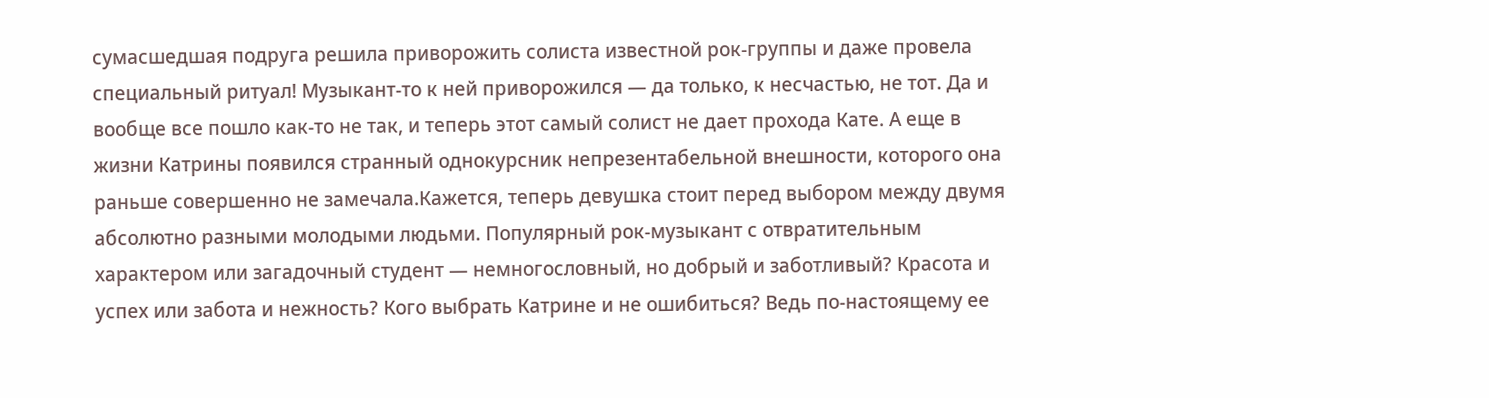сумасшедшая подруга решила приворожить солиста известной рок-группы и даже провела специальный ритуал! Музыкант-то к ней приворожился — да только, к несчастью, не тот. Да и вообще все пошло как-то не так, и теперь этот самый солист не дает прохода Кате. А еще в жизни Катрины появился странный однокурсник непрезентабельной внешности, которого она раньше совершенно не замечала.Кажется, теперь девушка стоит перед выбором между двумя абсолютно разными молодыми людьми. Популярный рок-музыкант с отвратительным характером или загадочный студент — немногословный, но добрый и заботливый? Красота и успех или забота и нежность? Кого выбрать Катрине и не ошибиться? Ведь по-настоящему ее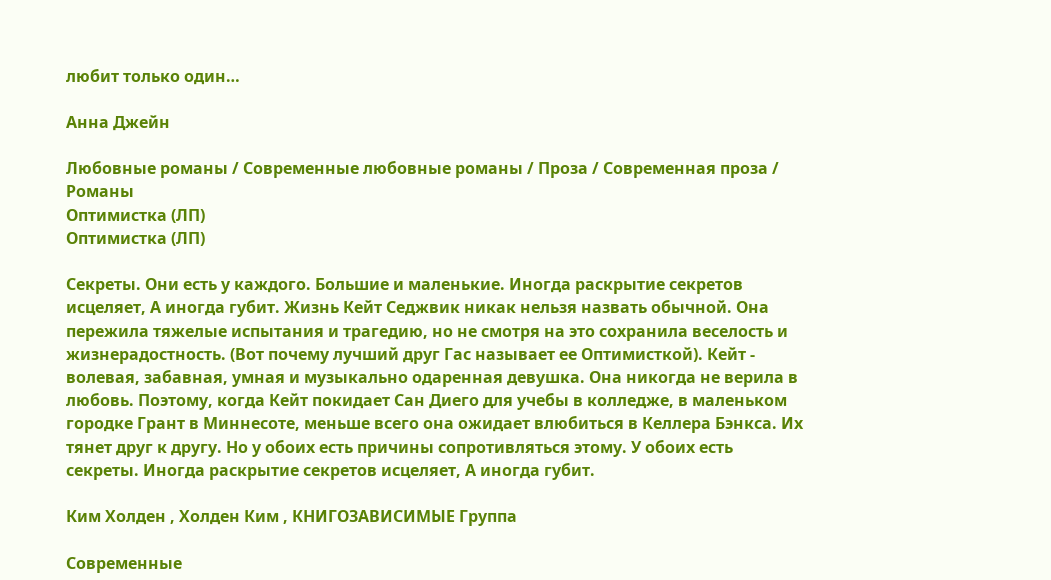любит только один…

Анна Джейн

Любовные романы / Современные любовные романы / Проза / Современная проза / Романы
Оптимистка (ЛП)
Оптимистка (ЛП)

Секреты. Они есть у каждого. Большие и маленькие. Иногда раскрытие секретов исцеляет, А иногда губит. Жизнь Кейт Седжвик никак нельзя назвать обычной. Она пережила тяжелые испытания и трагедию, но не смотря на это сохранила веселость и жизнерадостность. (Вот почему лучший друг Гас называет ее Оптимисткой). Кейт - волевая, забавная, умная и музыкально одаренная девушка. Она никогда не верила в любовь. Поэтому, когда Кейт покидает Сан Диего для учебы в колледже, в маленьком городке Грант в Миннесоте, меньше всего она ожидает влюбиться в Келлера Бэнкса. Их тянет друг к другу. Но у обоих есть причины сопротивляться этому. У обоих есть секреты. Иногда раскрытие секретов исцеляет, А иногда губит.

Ким Холден , Холден Ким , КНИГОЗАВИСИМЫЕ Группа

Современные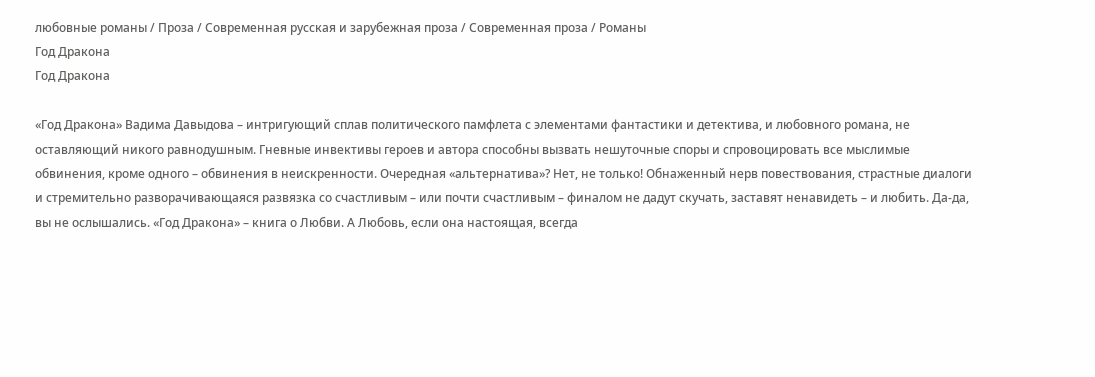любовные романы / Проза / Современная русская и зарубежная проза / Современная проза / Романы
Год Дракона
Год Дракона

«Год Дракона» Вадима Давыдова – интригующий сплав политического памфлета с элементами фантастики и детектива, и любовного романа, не оставляющий никого равнодушным. Гневные инвективы героев и автора способны вызвать нешуточные споры и спровоцировать все мыслимые обвинения, кроме одного – обвинения в неискренности. Очередная «альтернатива»? Нет, не только! Обнаженный нерв повествования, страстные диалоги и стремительно разворачивающаяся развязка со счастливым – или почти счастливым – финалом не дадут скучать, заставят ненавидеть – и любить. Да-да, вы не ослышались. «Год Дракона» – книга о Любви. А Любовь, если она настоящая, всегда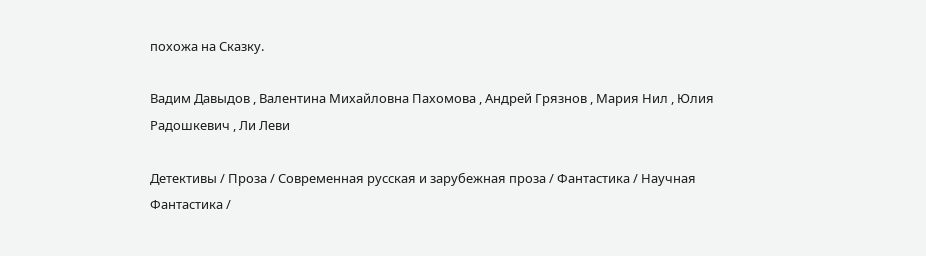похожа на Сказку.

Вадим Давыдов , Валентина Михайловна Пахомова , Андрей Грязнов , Мария Нил , Юлия Радошкевич , Ли Леви

Детективы / Проза / Современная русская и зарубежная проза / Фантастика / Научная Фантастика /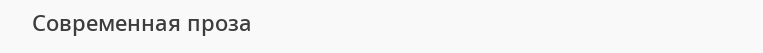Современная проза